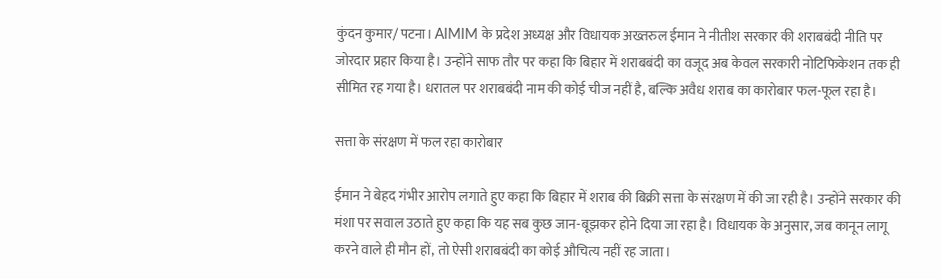कुंदन कुमार/ पटना। AIMIM के प्रदेश अध्यक्ष और विधायक अख्तरुल ईमान ने नीतीश सरकार की शराबबंदी नीति पर जोरदार प्रहार किया है। उन्होंने साफ तौर पर कहा कि बिहार में शराबबंदी का वजूद अब केवल सरकारी नोटिफिकेशन तक ही सीमित रह गया है। धरातल पर शराबबंदी नाम की कोई चीज नहीं है, बल्कि अवैध शराब का कारोबार फल-फूल रहा है।

सत्ता के संरक्षण में फल रहा कारोबार

ईमान ने बेहद गंभीर आरोप लगाते हुए कहा कि बिहार में शराब की बिक्री सत्ता के संरक्षण में की जा रही है। उन्होंने सरकार की मंशा पर सवाल उठाते हुए कहा कि यह सब कुछ जान-बूझकर होने दिया जा रहा है। विधायक के अनुसार, जब कानून लागू करने वाले ही मौन हों, तो ऐसी शराबबंदी का कोई औचित्य नहीं रह जाता।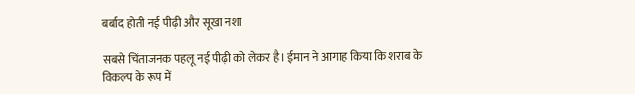बर्बाद होती नई पीढ़ी और सूखा नशा

सबसे चिंताजनक पहलू नई पीढ़ी को लेकर है। ईमान ने आगाह किया कि शराब के विकल्प के रूप में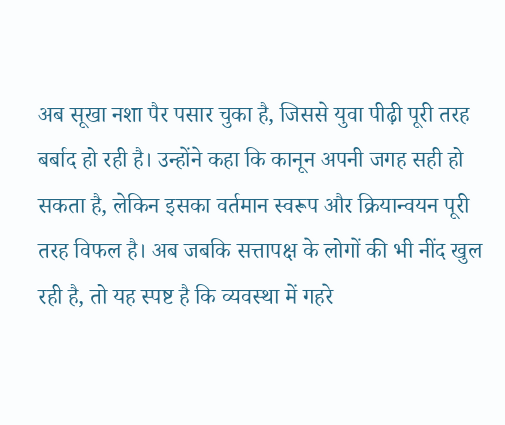अब सूखा नशा पैर पसार चुका है, जिससे युवा पीढ़ी पूरी तरह बर्बाद हो रही है। उन्होंने कहा कि कानून अपनी जगह सही हो सकता है, लेकिन इसका वर्तमान स्वरूप और क्रियान्वयन पूरी तरह विफल है। अब जबकि सत्तापक्ष के लोगों की भी नींद खुल रही है, तो यह स्पष्ट है कि व्यवस्था में गहरे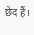छेद हैं।